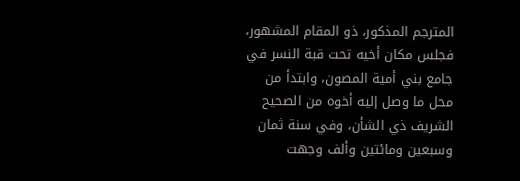المترجم المذكور، ذو المقام المشهور، فجلس مكان أخيه تحت قبة النسر في جامع بني أمية المصون، وابتدأ من محل ما وصل إليه أخوه من الصحيح الشريف ذي الشأن، وفي سنة ثمان وسبعين ومائتين وألف وجهت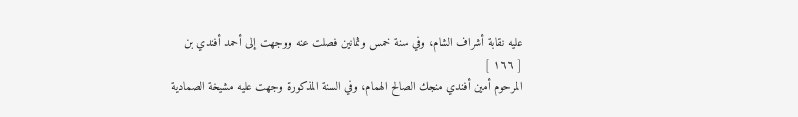عليه نقابة أشراف الشام، وفي سنة خمس وثمانين فصلت عنه ووجهت إلى أحمد أفندي بن
[ ١٦٦ ]
المرحوم أمين أفندي منجك الصالح الهمام، وفي السنة المذكورة وجهت عليه مشيخة الصمادية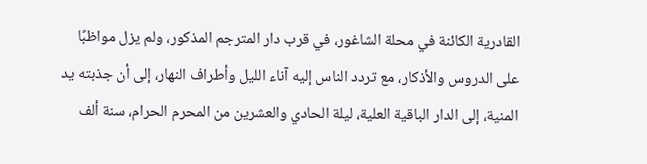القادرية الكائنة في محلة الشاغور، في قرب دار المترجم المذكور، ولم يزل مواظبًا على الدروس والأذكار، مع تردد الناس إليه آناء الليل وأطراف النهار، إلى أن جذبته يد المنية، إلى الدار الباقية العلية، ليلة الحادي والعشرين من المحرم الحرام، سنة ألف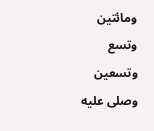ومائتين وتسع وتسعين وصلى عليه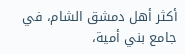أكثر أهل دمشق الشام، في جامع بني أمية،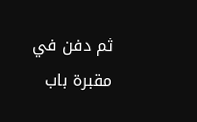ثم دفن في مقبرة باب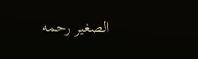الصغير رحمه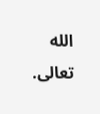الله تعالى.